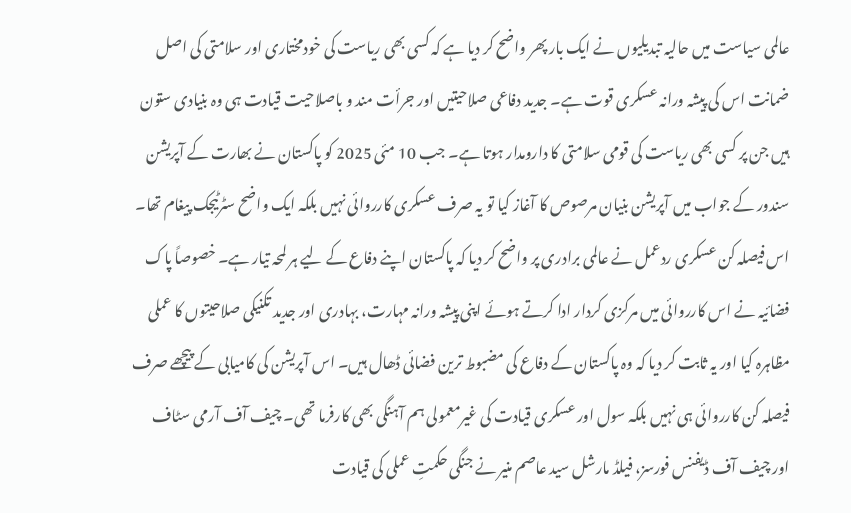عالمی سیاست میں حالیہ تبدیلیوں نے ایک بار پھر واضح کر دیا ہے کہ کسی بھی ریاست کی خودمختاری اور سلامتی کی اصل ضمانت اس کی پیشہ ورانہ عسکری قوت ہے۔ جدید دفاعی صلاحیتیں اور جرأت مند و باصلاحیت قیادت ہی وہ بنیادی ستون ہیں جن پر کسی بھی ریاست کی قومی سلامتی کا دارومدار ہوتا ہے۔ جب 10 مئی 2025 کو پاکستان نے بھارت کے آپریشن سندور کے جواب میں آپریشن بنیان مرصوص کا آغاز کیا تو یہ صرف عسکری کارروائی نہیں بلکہ ایک واضح سٹرٹیجک پیغام تھا۔ اس فیصلہ کن عسکری ردعمل نے عالمی برادری پر واضح کر دیا کہ پاکستان اپنے دفاع کے لیے ہر لمحہ تیار ہے۔ خصوصاً پاک فضائیہ نے اس کارروائی میں مرکزی کردار ادا کرتے ہوئے اپنی پیشہ ورانہ مہارت، بہادری اور جدید تکنیکی صلاحیتوں کا عملی مظاہرہ کیا اور یہ ثابت کر دیا کہ وہ پاکستان کے دفاع کی مضبوط ترین فضائی ڈھال ہیں۔ اس آپریشن کی کامیابی کے پیچھے صرف فیصلہ کن کارروائی ہی نہیں بلکہ سول اور عسکری قیادت کی غیرمعمولی ہم آہنگی بھی کارفرما تھی۔ چیف آف آرمی سٹاف اور چیف آف ڈیفنس فورسز، فیلڈ مارشل سید عاصم منیر نے جنگی حکمتِ عملی کی قیادت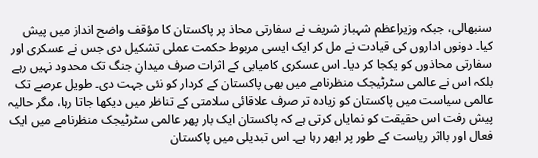سنبھالی، جبکہ وزیراعظم شہباز شریف نے سفارتی محاذ پر پاکستان کا مؤقف واضح انداز میں پیش کیا۔ دونوں اداروں کی قیادت نے مل کر ایک ایسی مربوط حکمت عملی تشکیل دی جس نے عسکری اور سفارتی محاذوں کو یکجا کر دیا۔ اس عسکری کامیابی کے اثرات صرف میدانِ جنگ تک محدود نہیں رہے بلکہ اس نے عالمی سٹرٹیجک منظرنامے میں بھی پاکستان کے کردار کو نئی جہت دی۔ طویل عرصے تک عالمی سیاست میں پاکستان کو زیادہ تر صرف علاقائی سلامتی کے تناظر میں دیکھا جاتا رہا، مگر حالیہ پیش رفت اس حقیقت کو نمایاں کرتی ہے کہ پاکستان ایک بار پھر عالمی سٹرٹیجک منظرنامے میں ایک فعال اور بااثر ریاست کے طور پر ابھر رہا ہے۔ اس تبدیلی میں پاکستان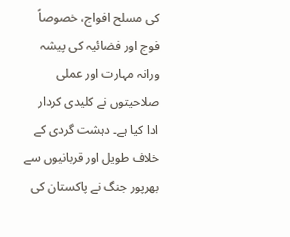کی مسلح افواج، خصوصاً فوج اور فضائیہ کی پیشہ ورانہ مہارت اور عملی صلاحیتوں نے کلیدی کردار ادا کیا ہے۔ دہشت گردی کے خلاف طویل اور قربانیوں سے بھرپور جنگ نے پاکستان کی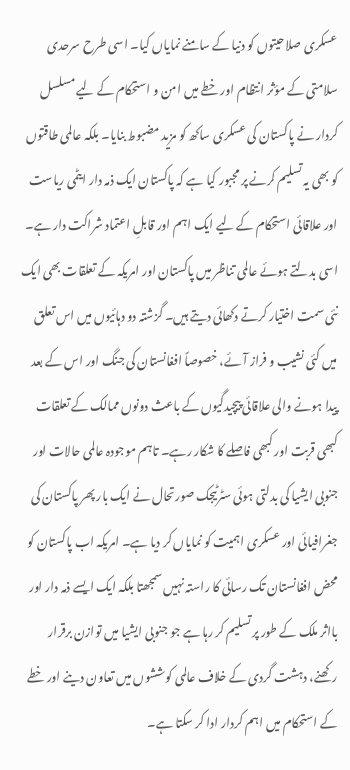عسکری صلاحیتوں کو دنیا کے سامنے نمایاں کیا۔ اسی طرح سرحدی سلامتی کے مؤثر انتظام اور خطے میں امن و استحکام کے لیے مسلسل کردار نے پاکستان کی عسکری ساکھ کو مزید مضبوط بنایا۔ بلکہ عالمی طاقتوں کو بھی یہ تسلیم کرنے پر مجبور کیا ہے کہ پاکستان ایک ذمہ دار ایٹمی ریاست اور علاقائی استحکام کے لیے ایک اہم اور قابلِ اعتماد شراکت دار ہے۔ اسی بدلتے ہوئے عالمی تناظر میں پاکستان اور امریکہ کے تعلقات بھی ایک نئی سمت اختیار کرتے دکھائی دیتے ہیں۔ گزشتہ دو دہائیوں میں اس تعلق میں کئی نشیب و فراز آئے، خصوصاً افغانستان کی جنگ اور اس کے بعد پیدا ہونے والی علاقائی پیچیدگیوں کے باعث دونوں ممالک کے تعلقات کبھی قربت اور کبھی فاصلے کا شکار رہے۔ تاہم موجودہ عالمی حالات اور جنوبی ایشیا کی بدلتی ہوئی سٹرٹیجک صورتحال نے ایک بار پھر پاکستان کی جغرافیائی اور عسکری اہمیت کو نمایاں کر دیا ہے۔ امریکہ اب پاکستان کو محض افغانستان تک رسائی کا راستہ نہیں سمجھتا بلکہ ایک ایسے ذمہ دار اور بااثر ملک کے طور پر تسلیم کر رہا ہے جو جنوبی ایشیا میں توازن برقرار رکھنے، دہشت گردی کے خلاف عالمی کوششوں میں تعاون دینے اور خطے کے استحکام میں اہم کردار ادا کر سکتا ہے۔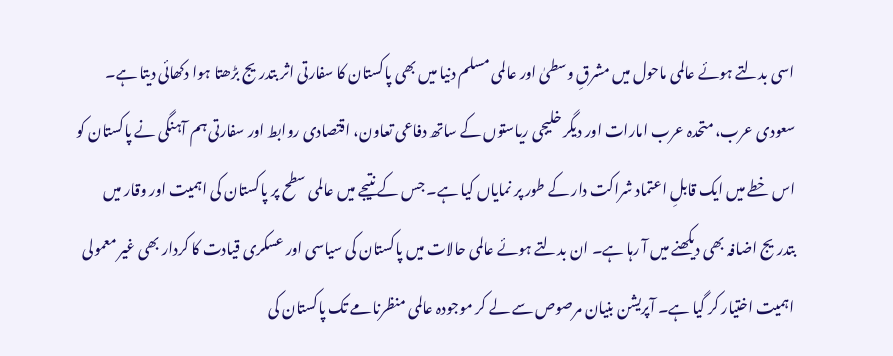اسی بدلتے ہوئے عالمی ماحول میں مشرقِ وسطیٰ اور عالمی مسلم دنیا میں بھی پاکستان کا سفارتی اثر بتدریج بڑھتا ہوا دکھائی دیتا ہے۔ سعودی عرب، متحدہ عرب امارات اور دیگر خلیجی ریاستوں کے ساتھ دفاعی تعاون، اقتصادی روابط اور سفارتی ہم آہنگی نے پاکستان کو اس خطے میں ایک قابلِ اعتماد شراکت دار کے طور پر نمایاں کیا ہے۔ جس کے نتیجے میں عالمی سطح پر پاکستان کی اہمیت اور وقار میں بتدریج اضافہ بھی دیکھنے میں آ رہا ہے۔ ان بدلتے ہوئے عالمی حالات میں پاکستان کی سیاسی اور عسکری قیادت کا کردار بھی غیر معمولی اہمیت اختیار کر گیا ہے۔ آپریشن بنیان مرصوص سے لے کر موجودہ عالمی منظرنامے تک پاکستان کی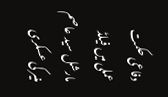دفاعی حکمت عملی میں فیلڈ مارشل سید عاصم منیر کی عسکری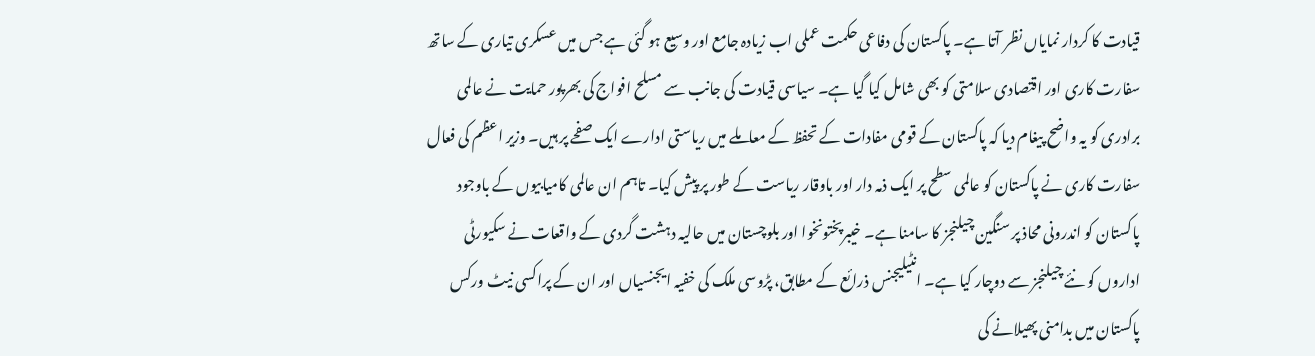قیادت کا کردار نمایاں نظر آتا ہے۔ پاکستان کی دفاعی حکمت عملی اب زیادہ جامع اور وسیع ہو گئی ہے جس میں عسکری تیاری کے ساتھ سفارت کاری اور اقتصادی سلامتی کو بھی شامل کیا گیا ہے۔ سیاسی قیادت کی جانب سے مسلح افواج کی بھرپور حمایت نے عالمی برادری کو یہ واضح پیغام دیا کہ پاکستان کے قومی مفادات کے تحفظ کے معاملے میں ریاستی ادارے ایک صفحے پر ہیں۔ وزیر اعظم کی فعال سفارت کاری نے پاکستان کو عالمی سطح پر ایک ذمہ دار اور باوقار ریاست کے طور پر پیش کیا۔ تاہم ان عالمی کامیابیوں کے باوجود پاکستان کو اندرونی محاذ پر سنگین چیلنجز کا سامنا ہے۔ خیبرپختونخوا اور بلوچستان میں حالیہ دہشت گردی کے واقعات نے سکیورٹی اداروں کو نئے چیلنجز سے دوچار کیا ہے۔ انٹیلیجنس ذرائع کے مطابق، پڑوسی ملک کی خفیہ ایجنسیاں اور ان کے پراکسی نیٹ ورکس پاکستان میں بدامنی پھیلانے کی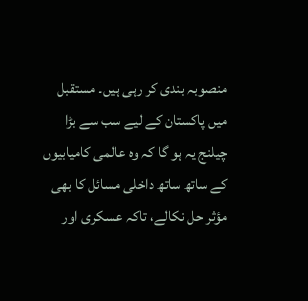منصوبہ بندی کر رہی ہیں۔ مستقبل میں پاکستان کے لیے سب سے بڑا چیلنج یہ ہو گا کہ وہ عالمی کامیابیوں کے ساتھ ساتھ داخلی مسائل کا بھی مؤثر حل نکالے، تاکہ عسکری اور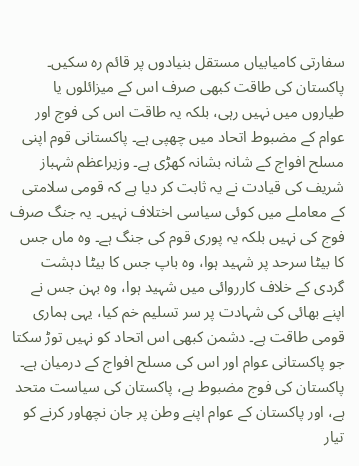سفارتی کامیابیاں مستقل بنیادوں پر قائم رہ سکیں۔ پاکستان کی طاقت کبھی صرف اس کے میزائلوں یا طیاروں میں نہیں رہی، بلکہ یہ طاقت اس کی فوج اور عوام کے مضبوط اتحاد میں چھپی ہے۔ پاکستانی قوم اپنی مسلح افواج کے شانہ بشانہ کھڑی ہے۔ وزیراعظم شہباز شریف کی قیادت نے یہ ثابت کر دیا ہے کہ قومی سلامتی کے معاملے میں کوئی سیاسی اختلاف نہیں۔ یہ جنگ صرف فوج کی نہیں بلکہ یہ پوری قوم کی جنگ ہے۔ وہ ماں جس کا بیٹا سرحد پر شہید ہوا، وہ باپ جس کا بیٹا دہشت گردی کے خلاف کارروائی میں شہید ہوا، وہ بہن جس نے اپنے بھائی کی شہادت پر سر تسلیم خم کیا، یہی ہماری قومی طاقت ہے۔ دشمن کبھی اس اتحاد کو نہیں توڑ سکتا جو پاکستانی عوام اور اس کی مسلح افواج کے درمیان ہے۔ پاکستان کی فوج مضبوط ہے، پاکستان کی سیاست متحد ہے، اور پاکستان کے عوام اپنے وطن پر جان نچھاور کرنے کو تیار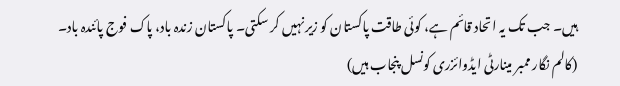ہیں۔ جب تک یہ اتحاد قائم ہے، کوئی طاقت پاکستان کو زیر نہیں کر سکتی۔ پاکستان زندہ باد، پاک فوج پائندہ باد۔
(کالم نگار ممبر مینارٹی ایڈوائزری کونسل پنجاب ہیں)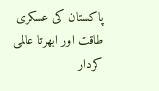پاکستان کی عسکری طاقت اور ابھرتا عالمی کردار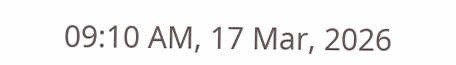09:10 AM, 17 Mar, 2026